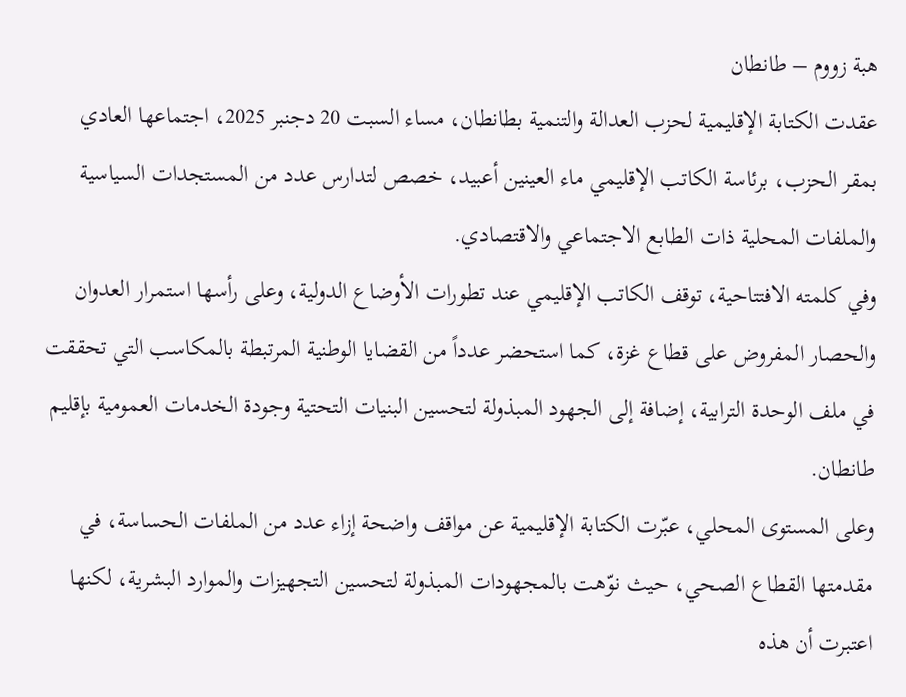هبة زووم – طانطان
عقدت الكتابة الإقليمية لحزب العدالة والتنمية بطانطان، مساء السبت 20 دجنبر 2025، اجتماعها العادي بمقر الحزب، برئاسة الكاتب الإقليمي ماء العينين أعبيد، خصص لتدارس عدد من المستجدات السياسية والملفات المحلية ذات الطابع الاجتماعي والاقتصادي.
وفي كلمته الافتتاحية، توقف الكاتب الإقليمي عند تطورات الأوضاع الدولية، وعلى رأسها استمرار العدوان والحصار المفروض على قطاع غزة، كما استحضر عدداً من القضايا الوطنية المرتبطة بالمكاسب التي تحققت في ملف الوحدة الترابية، إضافة إلى الجهود المبذولة لتحسين البنيات التحتية وجودة الخدمات العمومية بإقليم طانطان.
وعلى المستوى المحلي، عبّرت الكتابة الإقليمية عن مواقف واضحة إزاء عدد من الملفات الحساسة، في مقدمتها القطاع الصحي، حيث نوّهت بالمجهودات المبذولة لتحسين التجهيزات والموارد البشرية، لكنها اعتبرت أن هذه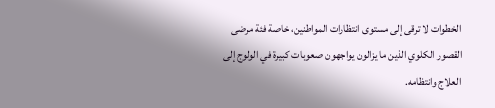الخطوات لا ترقى إلى مستوى انتظارات المواطنين، خاصة فئة مرضى القصور الكلوي الذين ما يزالون يواجهون صعوبات كبيرة في الولوج إلى العلاج وانتظامه.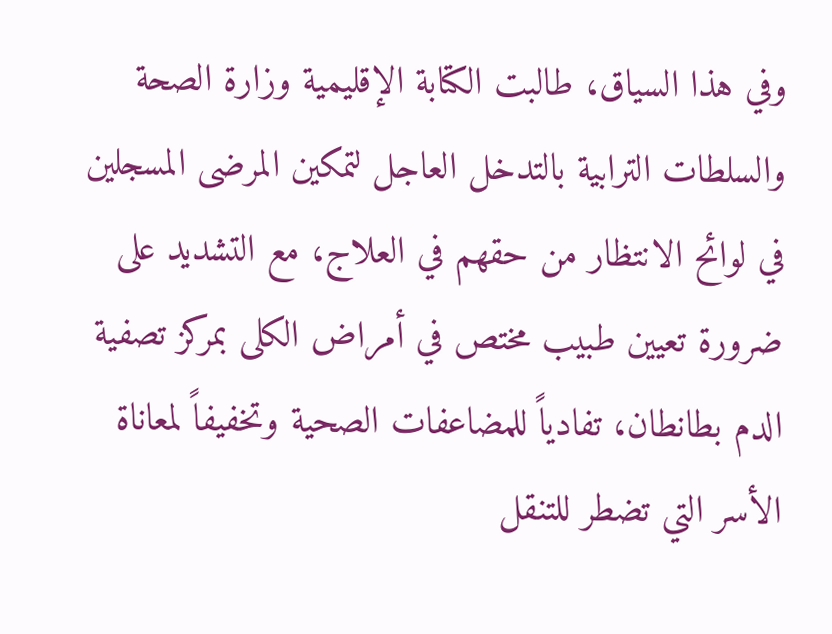وفي هذا السياق، طالبت الكتابة الإقليمية وزارة الصحة والسلطات الترابية بالتدخل العاجل لتمكين المرضى المسجلين في لوائح الانتظار من حقهم في العلاج، مع التشديد على ضرورة تعيين طبيب مختص في أمراض الكلى بمركز تصفية الدم بطانطان، تفادياً للمضاعفات الصحية وتخفيفاً لمعاناة الأسر التي تضطر للتنقل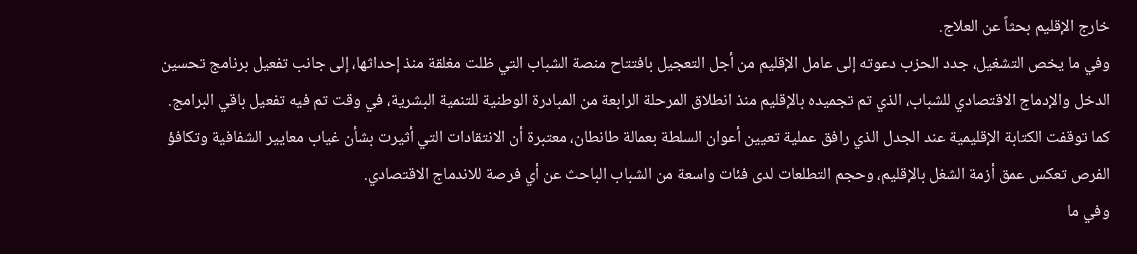خارج الإقليم بحثاً عن العلاج.
وفي ما يخص التشغيل، جدد الحزب دعوته إلى عامل الإقليم من أجل التعجيل بافتتاح منصة الشباب التي ظلت مغلقة منذ إحداثها، إلى جانب تفعيل برنامج تحسين الدخل والإدماج الاقتصادي للشباب، الذي تم تجميده بالإقليم منذ انطلاق المرحلة الرابعة من المبادرة الوطنية للتنمية البشرية، في وقت تم فيه تفعيل باقي البرامج.
كما توقفت الكتابة الإقليمية عند الجدل الذي رافق عملية تعيين أعوان السلطة بعمالة طانطان، معتبرة أن الانتقادات التي أثيرت بشأن غياب معايير الشفافية وتكافؤ الفرص تعكس عمق أزمة الشغل بالإقليم، وحجم التطلعات لدى فئات واسعة من الشباب الباحث عن أي فرصة للاندماج الاقتصادي.
وفي ما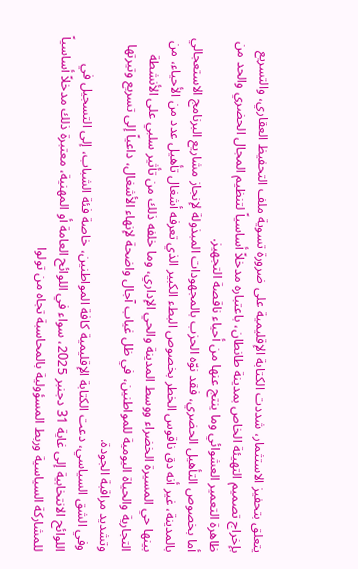يتعلق بتحفيز الاستثمار، شددت الكتابة الإقليمية على ضرورة تسوية ملف التحفيظ العقاري، والتسريع بإخراج تصميم التهيئة الخاص بمدينة طانطان، باعتباره مدخلاً أساسياً لتنظيم المجال الحضري والحد من ظاهرة التعمير العشوائي وما ينتج عنها من أحياء ناقصة التجهيز.
أما بخصوص التأهيل الحضري، فقد نوّه الحزب بالمجهودات المبذولة لإنجاز مشاريع البرنامج الاستعجالي بالمدينة، غير أنه دق ناقوس الخطر بخصوص البطء الكبير الذي تعرفه أشغال تأهيل عدد من الأحياء، من بينها حي المسيرة الخضراء ووسط المدينة والحي الإداري، وما خلفه ذلك من تأثير سلبي على الأنشطة التجارية والحياة اليومية للمواطنين، في ظل غياب آجال واضحة لإنهاء الأشغال، داعياً إلى تسريع وتيرتها وتشديد مراقبة الجودة.
وفي الشق السياسي، دعت الكتابة الإقليمية كافة المواطنين، خاصة فئة الشباب، إلى التسجيل في اللوائح الانتخابية إلى غاية 31 دجنبر 2025، سواء في اللوائح العامة أو المهنية، معتبرة ذلك مدخلاً أساسياً للمشاركة السياسية وربط المسؤولية بالمحاسبة تجاه من تولوا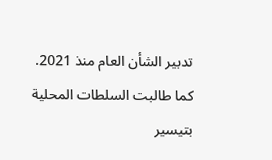تدبير الشأن العام منذ 2021. كما طالبت السلطات المحلية بتيسير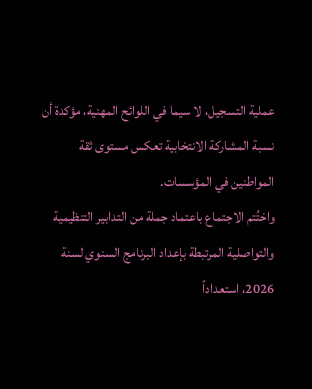عملية التسجيل، لا سيما في اللوائح المهنية، مؤكدة أن نسبة المشاركة الانتخابية تعكس مستوى ثقة المواطنين في المؤسسات.
واختُتم الاجتماع باعتماد جملة من التدابير التنظيمية والتواصلية المرتبطة بإعداد البرنامج السنوي لسنة 2026، استعداداً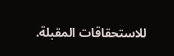للاستحقاقات المقبلة.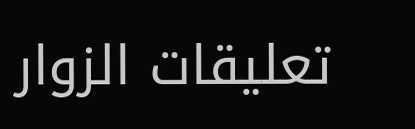تعليقات الزوار